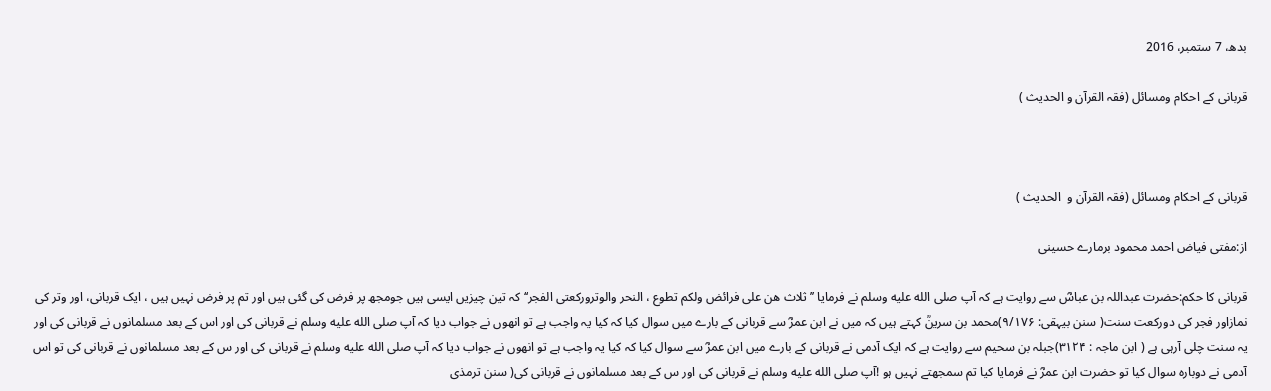بدھ، 7 ستمبر، 2016

قربانی کے احکام ومسائل (فقہ القرآن و الحدیث )



قربانی کے احکام ومسائل (فقہ القرآن و  الحدیث )

از:مفتی فیاض احمد محمود برمارے حسینی

قربانی کا حکم:حضرت عبداللہ بن عباسؓ سے روایت ہے کہ آپ صلى الله عليه وسلم نے فرمایا ’’ ثلاث ھن علی فرائض ولکم تطوع ، النحر والوترورکعتی الفجر‘‘کہ تین چیزیں ایسی ہیں جومجھ پر فرض کی گئی ہیں اور تم پر فرض نہیں ہیں ، ایک قربانی، اور وتر کی نمازاور فجر کی دورکعت سنت( سنن بیہقی: ۹/۱۷۶)محمد بن سرینؒ کہتے ہیں کہ میں نے ابن عمرؓ سے قربانی کے بارے میں سوال کیا کہ کیا یہ واجب ہے تو انھوں نے جواب دیا کہ آپ صلى الله عليه وسلم نے قربانی کی اور اس کے بعد مسلمانوں نے قربانی کی اور یہ سنت چلی آرہی ہے ( ابن ماجہ : ۳۱۲۴)جبلہ بن سحیم سے روایت ہے کہ ایک آدمی نے قربانی کے بارے میں ابن عمرؓ سے سوال کیا کہ کیا یہ واجب ہے تو انھوں نے جواب دیا کہ آپ صلى الله عليه وسلم نے قربانی کی اور س کے بعد مسلمانوں نے قربانی کی تو اس آدمی نے دوبارہ سوال کیا تو حضرت ابن عمرؓ نے فرمایا کیا تم سمجھتے نہیں ہو !آپ صلى الله عليه وسلم نے قربانی کی اور س کے بعد مسلمانوں نے قربانی کی( سنن ترمذی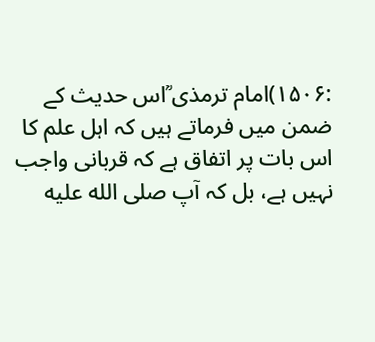:۱۵۰۶)امام ترمذی ؒاس حدیث کے ضمن میں فرماتے ہیں کہ اہل علم کا اس بات پر اتفاق ہے کہ قربانی واجب نہیں ہے، بل کہ آپ صلى الله عليه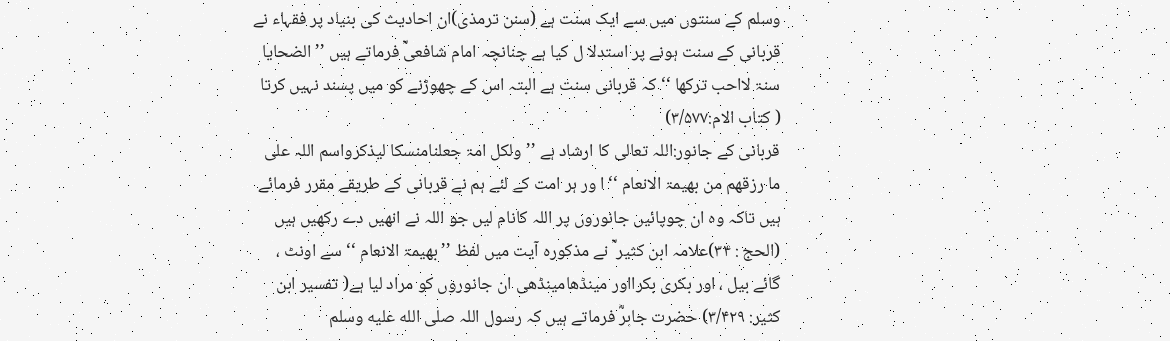وسلم کے سنتوں میں سے ایک سنت ہے (سنن ترمذی)ان احادیث کی بنیاد پر فقہاء نے قربانی کے سنت ہونے پر استدلا ل کیا ہے چنانچہ امام شافعیؒ فرماتے ہیں ’’ الضحایا سنۃ لااحب ترکھا ‘‘ کہ قربانی سنت ہے البتہ اس کے چھوڑنے کو میں پسند نہیں کرتا ( کتاب الام:۳/۵۷۷)
قربانی کے جانور:اللہ تعالی کا ارشاد ہے ’’ ولکل امۃ جعلنامنسکا لیذکرواسم اللہ علی ما رزقھم من بھیمۃ الانعام ‘‘ا ور ہر امت کے لئے ہم نے قربانی کے طریقے مقرر فرمائے ہیں تاکہ وہ ان چوپائیں جانوروں پر اللہ کانام لیں جو اللہ نے انھیں دے رکھیں ہیں (الحج : ۳۴)علامہ ابن کثیر ؒ نے مذکورہ آیت میں لفظ ’’ بھیمۃ الانعام ‘‘ سے اونٹ ، گائے بیل ، اور بکری بکرااور مینڈھامینڈھی ان جانوروں کو مراد لیا ہے( تفسیر ابن کثیر: ۳/۴۲۹) حضرت جابرؓ فرماتے ہیں کہ رسول اللہ صلى الله عليه وسلم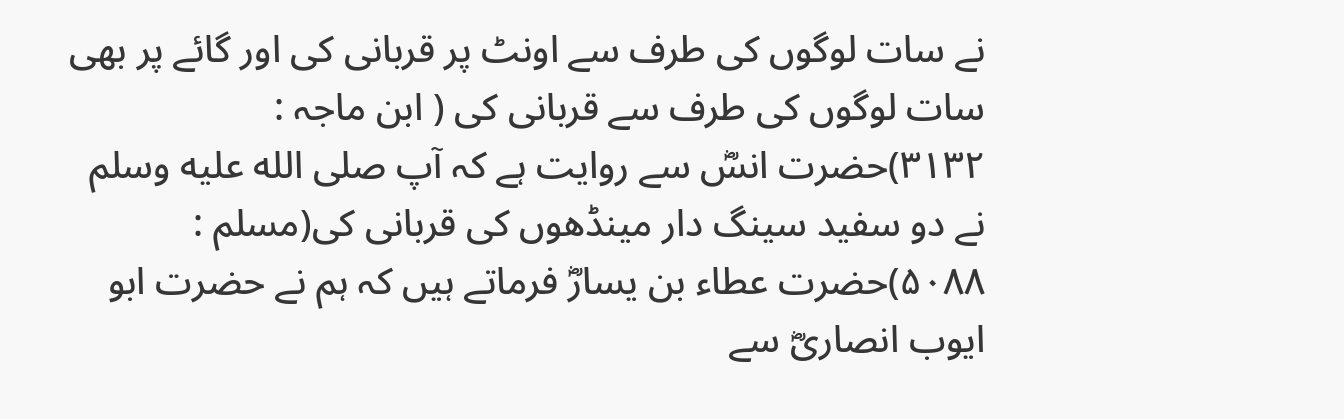نے سات لوگوں کی طرف سے اونٹ پر قربانی کی اور گائے پر بھی سات لوگوں کی طرف سے قربانی کی ( ابن ماجہ : ۳۱۳۲)حضرت انسؓ سے روایت ہے کہ آپ صلى الله عليه وسلم نے دو سفید سینگ دار مینڈھوں کی قربانی کی(مسلم : ۵۰۸۸)حضرت عطاء بن یسارؓ فرماتے ہیں کہ ہم نے حضرت ابو ایوب انصاریؓ سے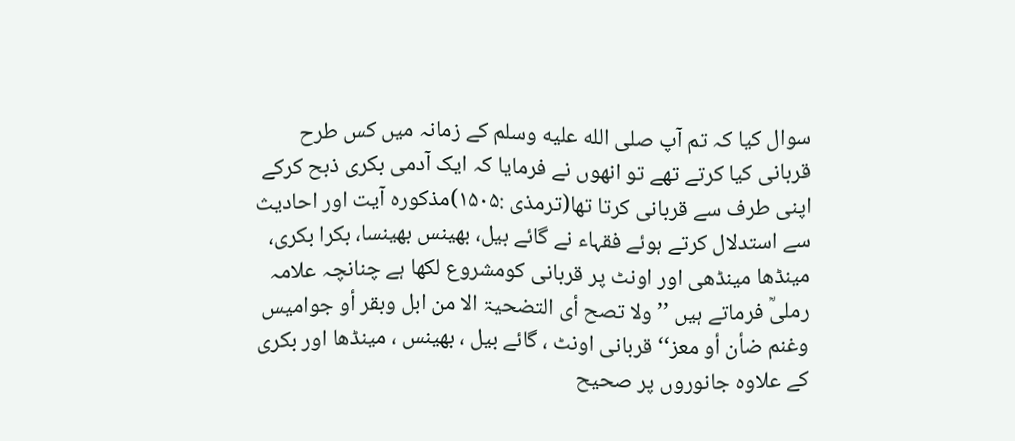سوال کیا کہ تم آپ صلى الله عليه وسلم کے زمانہ میں کس طرح قربانی کیا کرتے تھے تو انھوں نے فرمایا کہ ایک آدمی بکری ذبح کرکے اپنی طرف سے قربانی کرتا تھا(ترمذی :۱۵۰۵)مذکورہ آیت اور احادیث سے استدلال کرتے ہوئے فقہاء نے گائے بیل، بھینس بھینسا، بکرا بکری، مینڈھا مینڈھی اور اونٹ پر قربانی کومشروع لکھا ہے چنانچہ علامہ رملیؒ فرماتے ہیں ’’ ولا تصح أی التضحیۃ الا من ابل وبقر أو جوامیس وغنم ضأن أو معز‘‘ قربانی اونٹ ، گائے بیل ، بھینس ، مینڈھا اور بکری کے علاوہ جانوروں پر صحیح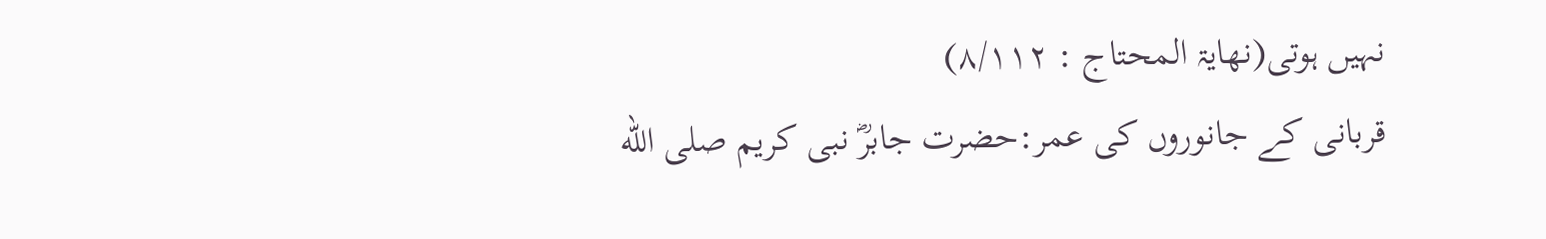نہیں ہوتی(نھایۃ المحتاج : ۸/۱۱۲)
قربانی کے جانوروں کی عمر:حضرت جابرؓ نبی کریم صلى الله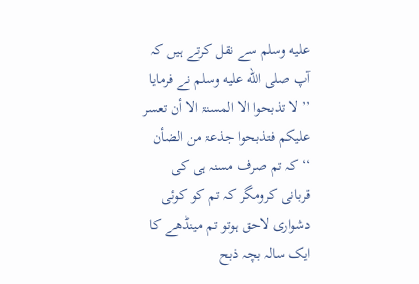عليه وسلم سے نقل کرتے ہیں کہ آپ صلى الله عليه وسلم نے فرمایا ’’ لا تذبحوا الا المسنۃ الا أن تعسر علیکم فتذبحوا جذعۃ من الضأن ‘‘ کہ تم صرف مسنہ ہی کی قربانی کرومگر کہ تم کو کوئی دشواری لاحق ہوتو تم مینڈھے کا ایک سالہ بچہ ذبح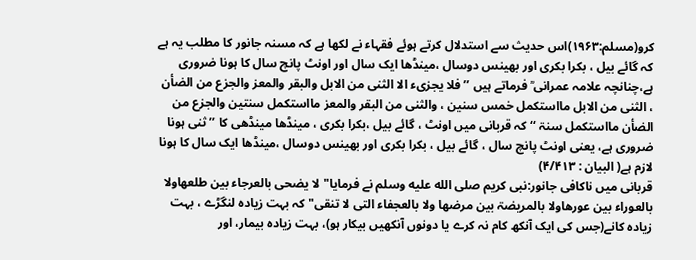کرو(مسلم:۱۹۶۳)اس حدیث سے استدلال کرتے ہوئے فقہاء نے لکھا ہے کہ مسنہ جانور کا مطلب یہ ہے کہ گائے بیل ، بکرا بکری اور بھینس دوسال ،مینڈھا ایک سال اور اونٹ پانچ سال کا ہونا ضروری ہے،چنانچہ علامہ عمرانی ؒ فرماتے ہیں ’’فلا یجزیء الا الثنی من الابل والبقر والمعز والجزع من الضأن ، الثنی من الابل مااستکمل خمس سنین ، والثنی من البقر والمعز مااستکمل سنتین والجزع من الضأن مااستکمل سنۃ ‘‘ کہ قربانی میں اونٹ ، گائے بیل ،بکرا بکری ، مینڈھا مینڈھی کا ’’ ثنی ہونا ضروری ہے، یعنی اونٹ پانچ سال ، گائے بیل ، بکرا بکری اور بھینس دوسال ،مینڈھا ایک سال کا ہونا لازم ہے( البیان : ۴/۴۱۳)
قربانی میں ناکافی جانور:نبی کریم صلى الله عليه وسلم نے فرمایا"لا یضحی بالعرجاء بین طلعھاولا بالعوراء بین عورھاولا بالمریضۃ بین مرضھا ولا بالعجفاء التی لا تنقی" کہ بہت زیادہ لنگڑے ، بہت زیادہ کانے(جس کی ایک آنکھ کام نہ کرے یا دونوں آنکھیں بیکار ہو)، بہت زیادہ بیمار، اور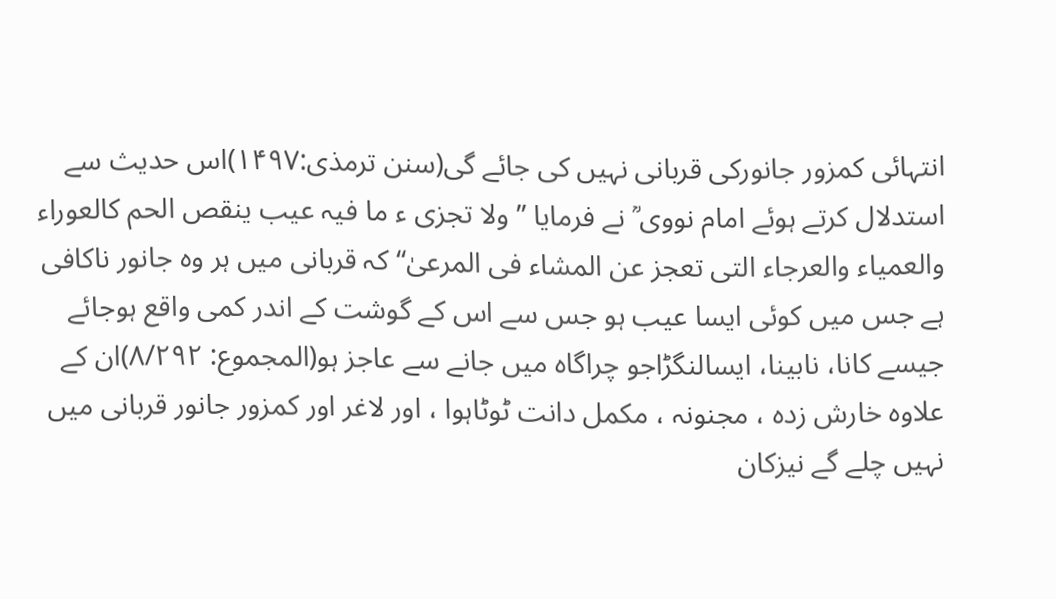انتہائی کمزور جانورکی قربانی نہیں کی جائے گی(سنن ترمذی:۱۴۹۷)اس حدیث سے استدلال کرتے ہوئے امام نووی ؒ نے فرمایا ’’ ولا تجزی ء ما فیہ عیب ینقص الحم کالعوراء والعمیاء والعرجاء التی تعجز عن المشاء فی المرعیٰ‘‘ کہ قربانی میں ہر وہ جانور ناکافی ہے جس میں کوئی ایسا عیب ہو جس سے اس کے گوشت کے اندر کمی واقع ہوجائے جیسے کانا، نابینا، ایسالنگڑاجو چراگاہ میں جانے سے عاجز ہو(المجموع: ۸/۲۹۲)ان کے علاوہ خارش زدہ ، مجنونہ ، مکمل دانت ٹوٹاہوا ، اور لاغر اور کمزور جانور قربانی میں نہیں چلے گے نیزکان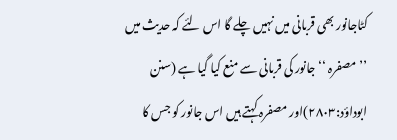کٹاجانور بھی قربانی میں نہیں چلے گا اس لئے کہ حدیث میں ’’ مصفرہ ‘‘ جانور کی قربانی سے منع کیا گیا ہے (سنن ابوداؤد:۲۸۰۳)اور مصفرہ کہتے ہیں اس جانور کو جس کا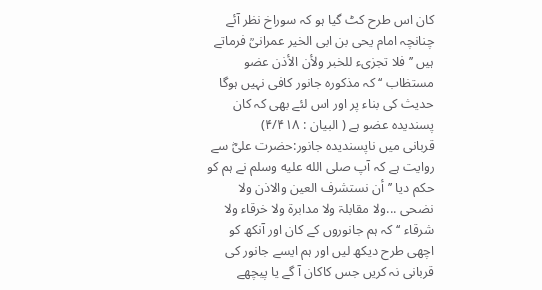کان اس طرح کٹ گیا ہو کہ سوراخ نظر آئے چنانچہ امام یحی بن ابی الخیر عمرانیؒ فرماتے ہیں ’’ فلا تجزیء للخبر ولأن الأذن عضو مستظاب ‘‘ کہ مذکورہ جانور کافی نہیں ہوگا حدیث کی بناء پر اور اس لئے بھی کہ کان پسندیدہ عضو ہے ( البیان : ۴/۴۱۸)
قربانی میں ناپسندیدہ جانور:حضرت علیؓ سے روایت ہے کہ آپ صلى الله عليه وسلم نے ہم کو حکم دیا ’’أن نستشرف العین والاذن ولا نضحی ...ولا مقابلۃ ولا مدابرۃ ولا خرقاء ولا شرقاء ‘‘کہ ہم جانوروں کے کان اور آنکھ کو اچھی طرح دیکھ لیں اور ہم ایسے جانور کی قربانی نہ کریں جس کاکان آ گے یا پیچھے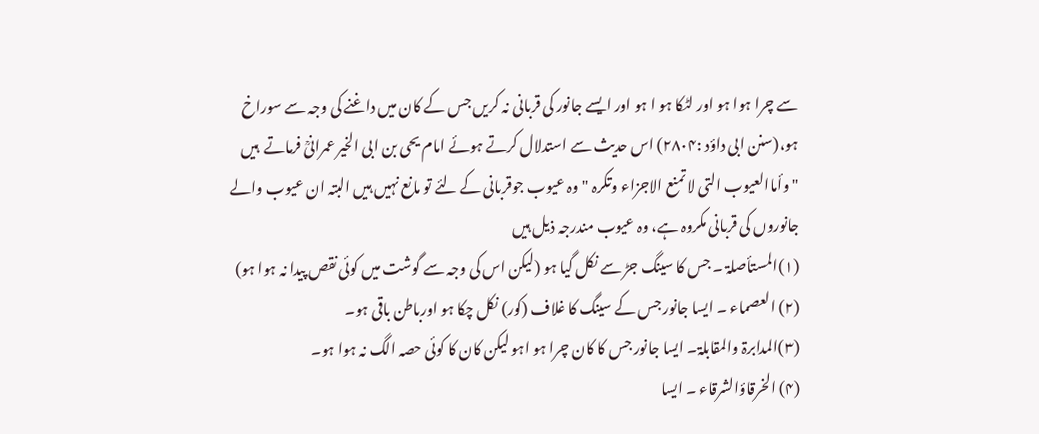سے چرا ہوا ہو اور لٹکا ہو ا ہو اور ایسے جانور کی قربانی نہ کریں جس کے کان میں داغنے کی وجہ سے سوراخ ہو،(سنن ابی داؤد :۲۸۰۴) اس حدیث سے استدلال کرتے ہوئے امام یحی بن ابی الخیر عمرانیؒ فرماتے  ہیں "وأماالعیوب التی لا تمنع الاجزاء وتکرہ "وہ عیوب جوقربانی کے لئے تو مانع نہیں ہیں البتہ ان عیوب والے جانوروں کی قربانی مکروہ ہے، وہ عیوب مندرجہ ذیل ہیں
(۱)المستأصلۃ ۔ جس کا سینگ جڑ سے نکل گیا ہو (لیکن اس کی وجہ سے گوشت میں کوئی نقص پیدا نہ ہوا ہو)
(۲) العصماء ۔ ایسا جانور جس کے سینگ کا غلاف (کور) نکل چکا ہو اورباطن باقی ہو۔
(۳)المدابرۃ والمقابلۃ۔ ایسا جانور جس کا کان چرا ہو اہو لیکن کان کا کوئی حصہ الگ نہ ہوا ہو۔
(۴) الخرقاؤالشرقاء ۔ ایسا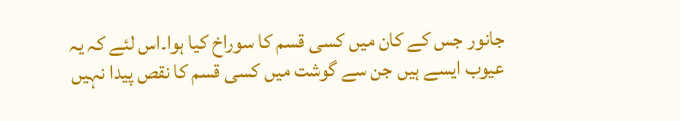جانور جس کے کان میں کسی قسم کا سوراخ کیا ہوا۔اس لئے کہ یہ عیوب ایسے ہیں جن سے گوشت میں کسی قسم کا نقص پیدا نہیں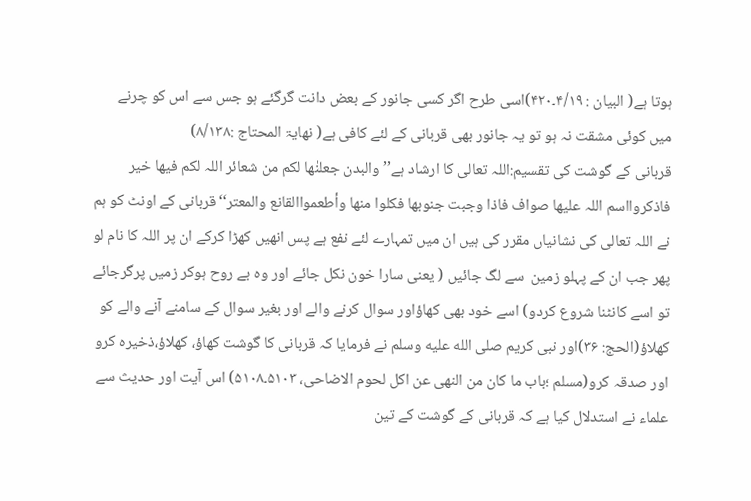ہوتا ہے( البیان : ۴/۱۹۔۴۲۰)اسی طرح اگر کسی جانور کے بعض دانت گرگئے ہو جس سے اس کو چرنے میں کوئی مشقت نہ ہو تو یہ جانور بھی قربانی کے لئے کافی ہے( نھایۃ المحتاج :۸/۱۳۸)
قربانی کے گوشت کی تقسیم:اللہ تعالی کا ارشاد ہے’’ والبدن جعلنٰھا لکم من شعائر اللہ لکم فیھا خیر فاذکروااسم اللہ علیھا صواف فاذا وجبت جنوبھا فکلوا منھا وأطعمواالقانع والمعتر‘‘قربانی کے اونٹ کو ہم نے اللہ تعالی کی نشانیاں مقرر کی ہیں ان میں تمہارے لئے نفع ہے پس انھیں کھڑا کرکے ان پر اللہ کا نام لو پھر جب ان کے پہلو زمین  سے لگ جائیں ( یعنی سارا خون نکل جائے اور وہ بے روح ہوکر زمیں پرگرجائے تو اسے کانٹنا شروع کردو) اسے خود بھی کھاؤاور سوال کرنے والے اور بغیر سوال کے سامنے آنے والے کو کھلاؤ(الحج: ۳۶)اور نبی کریم صلى الله عليه وسلم نے فرمایا کہ قربانی کا گوشت کھاؤ، کھلاؤ،ذخیرہ کرو اور صدقہ کرو(مسلم ؛باب ما کان من النھی عن اکل لحوم الاضاحی، ۵۱۰۳۔۵۱۰۸) اس آیت اور حدیث سے علماء نے استدلال کیا ہے کہ قربانی کے گوشت کے تین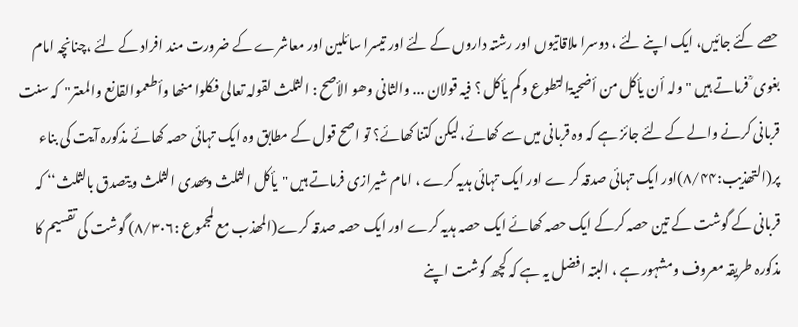حصے کئے جائیں، ایک اپنے لئے ، دوسرا ملاقاتیوں اور رشتہ داروں کے لئے اور تیسرا سائلین اور معاشرے کے ضرورت مند افراد کے لئے ،چنانچہ امام بغوی ؒ فرماتے ہیں "ولہ أن یأکل من أضحیۃالتطوع وکم یأکل ؟ فیہ قولان ... والثانی وھو الأصح : الثلث لقولہ تعالی فکلوا منھا وأطعموالقانع والمعتر"  کہ سنت قربانی کرنے والے کے لئے جائز ہے کہ وہ قربانی میں سے کھائے، لیکن کتنا کھائے؟ تو اصح قول کے مطابق وہ ایک تہائی حصہ کھائے مذکورہ آیت کی بناء پر(التھذیب:۸/۴۴)اور ایک تہائی صدقہ کر ے اور ایک تہائی ہدیہ کرے ، امام شیرازی فرماتے ہیں "یأکل الثلث ویھدی الثلث ویتصدق بالثلث‘‘ کہ قربانی کے گوشت کے تین حصہ کرکے ایک حصہ کھائے ایک حصہ ہدیہ کرے اور ایک حصہ صدقہ کرے(المھذب مع لمجموع :۸/۳۰۶) گوشت کی تقسیم کا مذکورہ طریقہ معروف ومشہور ہے ، البتہ افضل یہ ہے کہ کچھ گوشت اپنے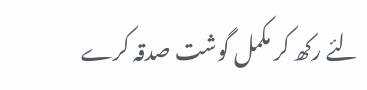لئے رکھ کر مکمل گوشت صدقہ کرے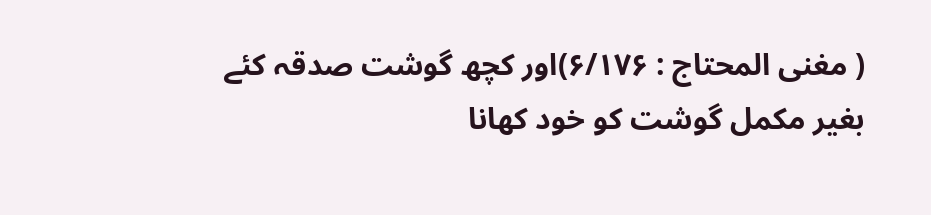( مغنی المحتاج : ۶/۱۷۶)اور کچھ گوشت صدقہ کئے بغیر مکمل گوشت کو خود کھانا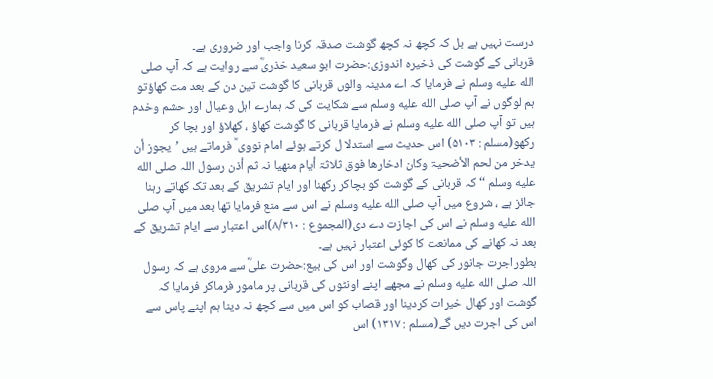درست نہیں ہے بل کہ کچھ نہ کچھ گوشت صدقہ کرنا واجب اور ضروری ہے۔
قربانی کے گوشت کی ذخیرہ اندوزی:حضرت ابو سعید خذریؓ سے روایت ہے کہ آپ صلى الله عليه وسلم نے فرمایا کہ اے مدینہ والوں قربانی کا گوشت تین دن کے بعد مت کھاؤتو ہم لوگوں نے آپ صلى الله عليه وسلم سے شکایت کی کہ ہمارے اہل وعیال اور حشم وخدم ہیں تو آپ صلى الله عليه وسلم نے فرمایا قربانی کا گوشت کھاؤ ، کھلاؤ اور بچا کر رکھو(مسلم : ۵۱۰۳) اس حدیث سے استدلا ل کرتے ہوئے امام نووی ؒ فرماتے ہیں ’یجوز أن یدخر من لحم الأضحیۃ وکان ادخارھا فوق ثلاثۃ أیام منھیا نہ ثم أذن رسول اللہ صلى الله عليه وسلم ‘‘ کہ قربانی کے گوشت کو بچاکر رکھنا اور ایام تشریق کے بعد تک کھاتے رہنا جائز ہے ، شروع میں آپ صلى الله عليه وسلم نے اس سے منع فرمایا تھا بعد میں آپ صلى الله عليه وسلم نے اس کی اجازت دے دی(المجموع : ۸/۳۱۰)اس اعتبار سے ایام تشریق کے بعد نہ کھانے کی ممانعت کا کوئی اعتبار نہیں ہے۔
بطوراجرت جانور کی کھال وگوشت اور اس کی بیع:حضرت علیؓ سے مروی ہے کہ رسول اللہ صلى الله عليه وسلم نے مجھے اپنے اونٹوں کی قربانی پر مامور فرماکر فرمایا کہ گوشت اور کھال خیرات کردینا اور قصاب کو اس میں سے کچھ نہ دینا ہم اپنے پاس سے اس کی اجرت دیں گے(مسلم : ۱۳۱۷) اس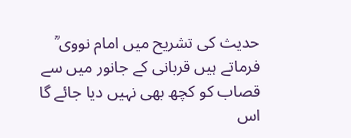حدیث کی تشریح میں امام نووی ؒ فرماتے ہیں قربانی کے جانور میں سے قصاب کو کچھ بھی نہیں دیا جائے گا اس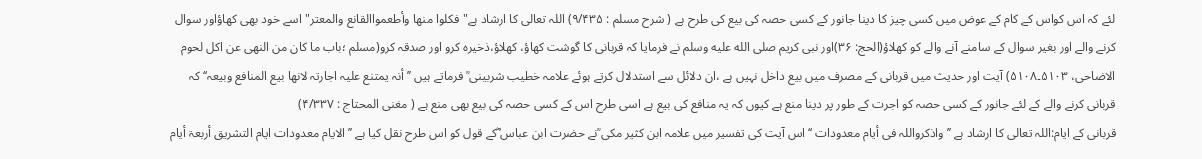لئے کہ اس کواس کے کام کے عوض میں کسی چیز کا دینا جانور کے کسی حصہ کی بیع کی طرح ہے ( شرح مسلم : ۹/۴۳۵) اللہ تعالی کا ارشاد ہے" فکلوا منھا وأطعمواالقانع والمعتر" اسے خود بھی کھاؤاور سوال کرنے والے اور بغیر سوال کے سامنے آنے والے کو کھلاؤ(الحج: ۳۶)اور نبی کریم صلى الله عليه وسلم نے فرمایا کہ قربانی کا گوشت کھاؤ، کھلاؤ،ذخیرہ کرو اور صدقہ کرو(مسلم ؛باب ما کان من النھی عن اکل لحوم الاضاحی، ۵۱۰۳۔۵۱۰۸) آیت اور حدیث میں قربانی کے مصرف میں بیع داخل نہیں ہے ،ان دلائل سے استدلال کرتے ہوئے علامہ خطیب شربینی ؒ فرماتے ہیں ’’ أنہ یمتنع علیہ اجارتہ لانھا بیع المنافع وبیعہ‘‘ کہ قربانی کرنے والے کے لئے جانور کے کسی حصہ کو اجرت کے طور پر دینا منع ہے کیوں کہ یہ منافع کی بیع ہے اسی طرح اس کے کسی حصہ کی بیع بھی منع ہے ( مغنی المحتاج : ۴/۳۳۷)
قربانی کے ایام:اللہ تعالی کا ارشاد ہے ’’ واذکرواللہ فی أیام معدودات ‘‘ اس آیت کی تفسیر میں علامہ ابن کثیر مکی ؒنے حضرت ابن عباس ؓکے قول کو اس طرح نقل کیا ہے ’’ الایام معدودات ایام التشریق أربعۃ أیام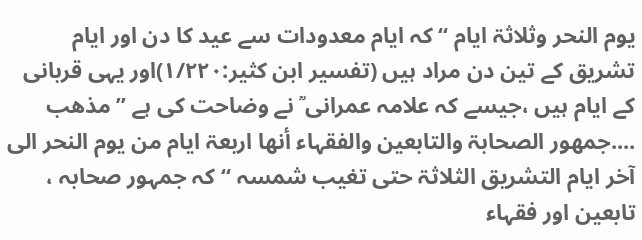یوم النحر وثلاثۃ ایام ‘‘ کہ ایام معدودات سے عید کا دن اور ایام تشریق کے تین دن مراد ہیں (تفسیر ابن کثیر:۱/۲۲۰)اور یہی قربانی کے ایام ہیں ،جیسے کہ علامہ عمرانی ؒ نے وضاحت کی ہے ’’ مذھب ....جمھور الصحابۃ والتابعین والفقہاء أنھا اربعۃ ایام من یوم النحر الی آخر ایام التشریق الثلاثۃ حتی تغیب شمسہ ‘‘ کہ جمہور صحابہ ، تابعین اور فقہاء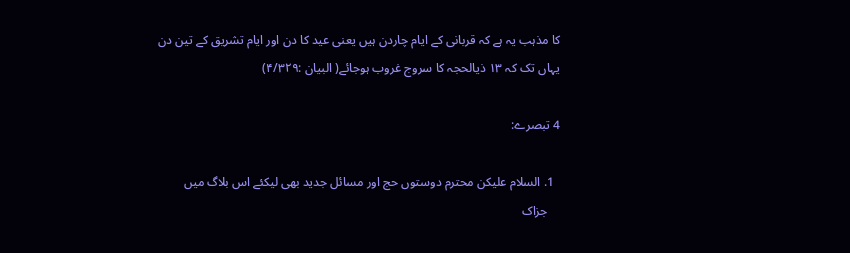کا مذہب یہ ہے کہ قربانی کے ایام چاردن ہیں یعنی عید کا دن اور ایام تشریق کے تین دن یہاں تک کہ ۱۳ ذیالحجہ کا سروج غروب ہوجائے( البیان :۴/۳۲۹)

4 تبصرے:

  1. السلام علیکن محترم دوستوں حج اور مسائل جدید بھی لیکئے اس بلاگ میں
    جزاک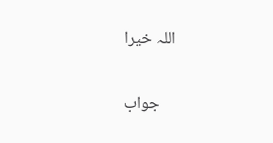اللہ خیرا

    جواب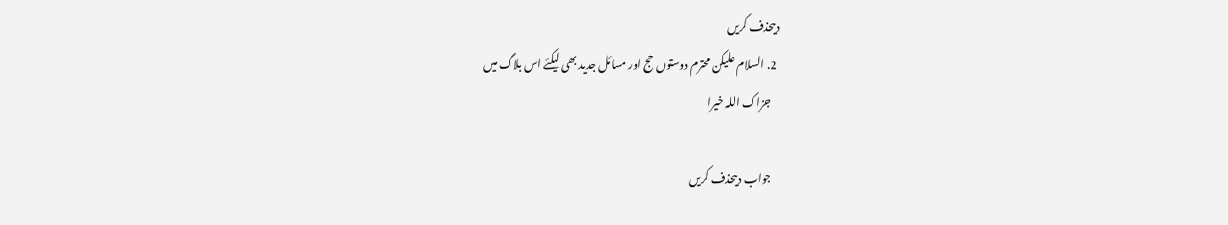دیںحذف کریں
  2. السلام علیکن محترم دوستوں حج اور مسائل جدید بھی لیکئے اس بلاگ میں
    جزاک اللہ خیرا

    جواب دیںحذف کریں